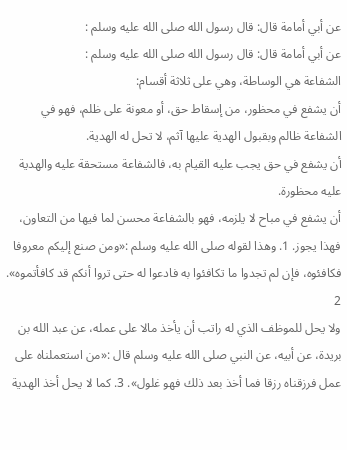عن أبي أمامة قال: قال رسول الله صلى الله عليه وسلم :
عن أبي أمامة قال: قال رسول الله صلى الله عليه وسلم :
الشفاعة هي الوساطة، وهي على ثلاثة أقسام:
أن يشفع في محظور، من إسقاط حق، أو معونة على ظلم، فهو في الشفاعة ظالم وبقبول الهدية عليها آثم، لا تحل له الهدية.
أن يشفع في حق يجب عليه القيام به، فالشفاعة مستحقة عليه والهدية عليه محظورة.
أن يشفع في مباح لا يلزمه، فهو بالشفاعة محسن لما فيها من التعاون، فهذا يجوز. 1. وهذا لقوله صلى الله عليه وسلم :«ومن صنع إليكم معروفا فكافئوه، فإن لم تجدوا ما تكافئوا به فادعوا له حتى تروا أنكم قد كافأتموه». 2
ولا يحل للموظف الذي له راتب أن يأخذ مالا على عمله، عن عبد الله بن بريدة، عن أبيه، عن النبي صلى الله عليه وسلم قال :«من استعملناه على عمل فرزقناه رزقا فما أخذ بعد ذلك فهو غلول». 3. كما لا يحل أخذ الهدية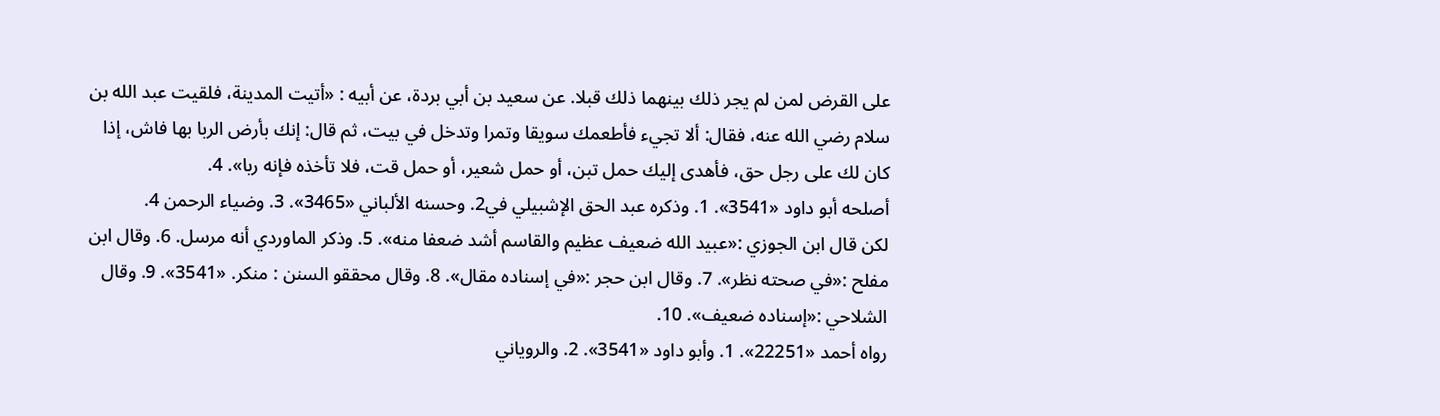على القرض لمن لم يجر ذلك بينهما ذلك قبلا. عن سعيد بن أبي بردة، عن أبيه : «أتيت المدينة، فلقيت عبد الله بن سلام رضي الله عنه، فقال: ألا تجيء فأطعمك سويقا وتمرا وتدخل في بيت، ثم قال: إنك بأرض الربا بها فاش، إذا كان لك على رجل حق، فأهدى إليك حمل تبن، أو حمل شعير، أو حمل قت، فلا تأخذه فإنه ربا». 4.
أصلحه أبو داود «3541». 1. وذكره عبد الحق الإشبيلي في2. وحسنه الألباني «3465». 3. وضياء الرحمن 4.
لكن قال ابن الجوزي :«عبيد الله ضعيف عظيم والقاسم أشد ضعفا منه». 5. وذكر الماوردي أنه مرسل. 6. وقال ابن مفلح :«في صحته نظر». 7. وقال ابن حجر :«في إسناده مقال». 8. وقال محققو السنن : منكر. «3541». 9. وقال الشلاحي :«إسناده ضعيف». 10.
رواه أحمد «22251». 1. وأبو داود «3541». 2. والروياني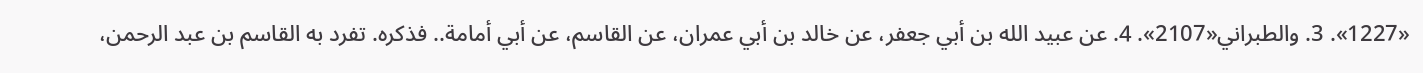«1227». 3. والطبراني«2107». 4. عن عبيد الله بن أبي جعفر، عن خالد بن أبي عمران، عن القاسم، عن أبي أمامة.. فذكره. تفرد به القاسم بن عبد الرحمن،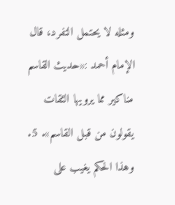ومثله لا يحتمل التفرد، قال الإمام أحمد :«حديث القاسم مناكير مما يرويها الثقات يقولون من قبل القاسم». 5.
وهذا الحكم يغيب على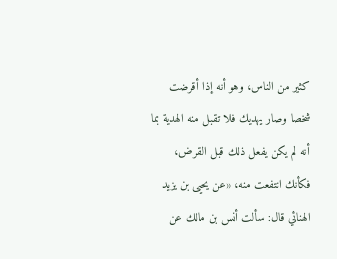كثير من الناس، وهو أنه إذا أقرضت شخصا وصار يهديك فلا تقبل منه الهدية بما أنه لم يكن يفعل ذلك قبل القرض، فكأنك انتفعت منه، «عن يحيى بن يزيد الهنائي قال: سألت أنس بن مالك عن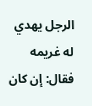الرجل يهدي له غريمه فقال: إن كان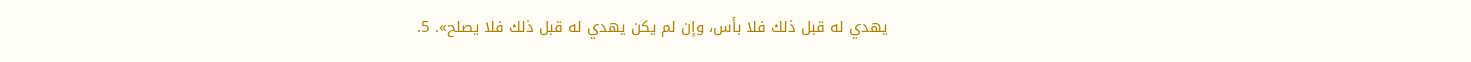يهدي له قبل ذلك فلا بأس، وإن لم يكن يهدي له قبل ذلك فلا يصلح». 5.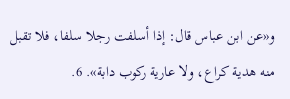و«عن ابن عباس قال: إذا أسلفت رجلا سلفا، فلا تقبل منه هدية كراع، ولا عارية ركوب دابة». 6.